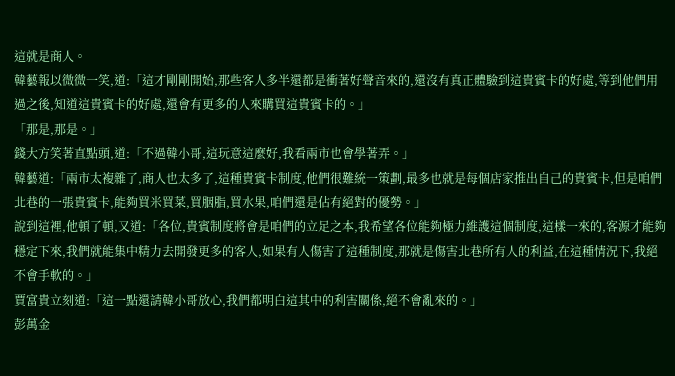這就是商人。
韓藝報以微微一笑,道:「這才剛剛開始,那些客人多半還都是衝著好聲音來的,還沒有真正體驗到這貴賓卡的好處,等到他們用過之後,知道這貴賓卡的好處,還會有更多的人來購買這貴賓卡的。」
「那是,那是。」
錢大方笑著直點頭,道:「不過韓小哥,這玩意這麼好,我看兩市也會學著弄。」
韓藝道:「兩市太複雜了,商人也太多了,這種貴賓卡制度,他們很難統一策劃,最多也就是每個店家推出自己的貴賓卡,但是咱們北巷的一張貴賓卡,能夠買米買菜,買胭脂,買水果,咱們還是佔有絕對的優勢。」
說到這裡,他頓了頓,又道:「各位,貴賓制度將會是咱們的立足之本,我希望各位能夠極力維護這個制度,這樣一來的,客源才能夠穩定下來,我們就能集中精力去開發更多的客人,如果有人傷害了這種制度,那就是傷害北巷所有人的利益,在這種情況下,我絕不會手軟的。」
賈富貴立刻道:「這一點還請韓小哥放心,我們都明白這其中的利害關係,絕不會亂來的。」
彭萬金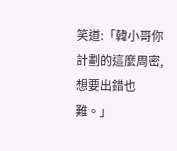笑道:「韓小哥你計劃的這麼周密,想要出錯也難。」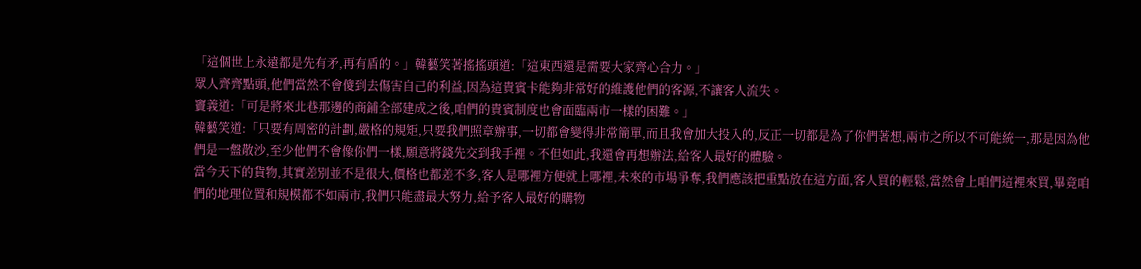「這個世上永遠都是先有矛,再有盾的。」韓藝笑著搖搖頭道:「這東西還是需要大家齊心合力。」
眾人齊齊點頭,他們當然不會傻到去傷害自己的利益,因為這貴賓卡能夠非常好的維護他們的客源,不讓客人流失。
竇義道:「可是將來北巷那邊的商鋪全部建成之後,咱們的貴賓制度也會面臨兩市一樣的困難。」
韓藝笑道:「只要有周密的計劃,嚴格的規矩,只要我們照章辦事,一切都會變得非常簡單,而且我會加大投入的,反正一切都是為了你們著想,兩市之所以不可能統一,那是因為他們是一盤散沙,至少他們不會像你們一樣,願意將錢先交到我手裡。不但如此,我還會再想辦法,給客人最好的體驗。
當今天下的貨物,其實差別並不是很大,價格也都差不多,客人是哪裡方便就上哪裡,未來的市場爭奪,我們應該把重點放在這方面,客人買的輕鬆,當然會上咱們這裡來買,畢竟咱們的地理位置和規模都不如兩市,我們只能盡最大努力,給予客人最好的購物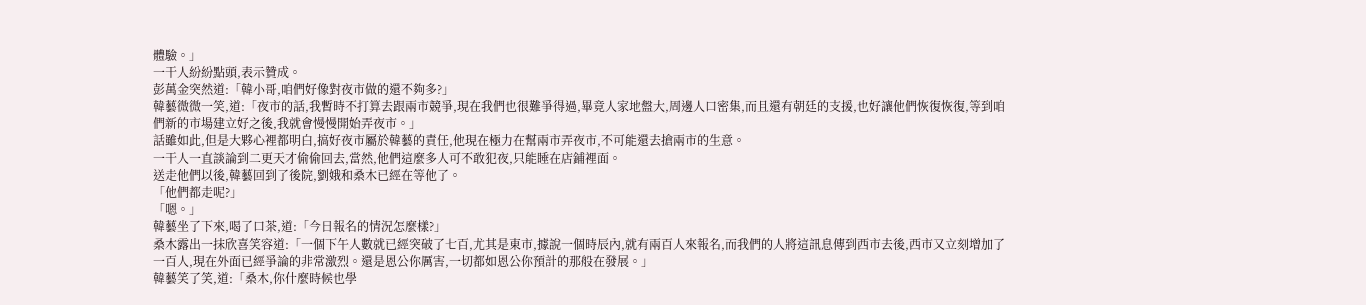體驗。」
一干人紛紛點頭,表示贊成。
彭萬金突然道:「韓小哥,咱們好像對夜市做的還不夠多?」
韓藝微微一笑,道:「夜市的話,我暫時不打算去跟兩市競爭,現在我們也很難爭得過,畢竟人家地盤大,周邊人口密集,而且還有朝廷的支援,也好讓他們恢復恢復,等到咱們新的市場建立好之後,我就會慢慢開始弄夜市。」
話雖如此,但是大夥心裡都明白,搞好夜市屬於韓藝的責任,他現在極力在幫兩市弄夜市,不可能還去搶兩市的生意。
一干人一直談論到二更天才偷偷回去,當然,他們這麼多人可不敢犯夜,只能睡在店鋪裡面。
送走他們以後,韓藝回到了後院,劉娥和桑木已經在等他了。
「他們都走呢?」
「嗯。」
韓藝坐了下來,喝了口茶,道:「今日報名的情況怎麼樣?」
桑木露出一抹欣喜笑容道:「一個下午人數就已經突破了七百,尤其是東市,據說一個時辰內,就有兩百人來報名,而我們的人將這訊息傳到西市去後,西市又立刻增加了一百人,現在外面已經爭論的非常激烈。還是恩公你厲害,一切都如恩公你預計的那般在發展。」
韓藝笑了笑,道:「桑木,你什麼時候也學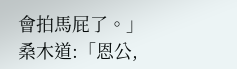會拍馬屁了。」
桑木道:「恩公,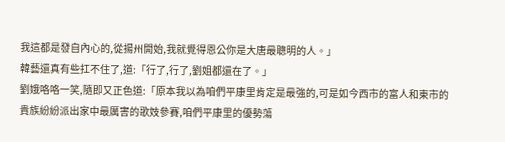我這都是發自內心的,從揚州開始,我就覺得恩公你是大唐最聰明的人。」
韓藝還真有些扛不住了,道:「行了,行了,劉姐都還在了。」
劉娥咯咯一笑,隨即又正色道:「原本我以為咱們平康里肯定是最強的,可是如今西市的富人和東市的貴族紛紛派出家中最厲害的歌妓參賽,咱們平康里的優勢蕩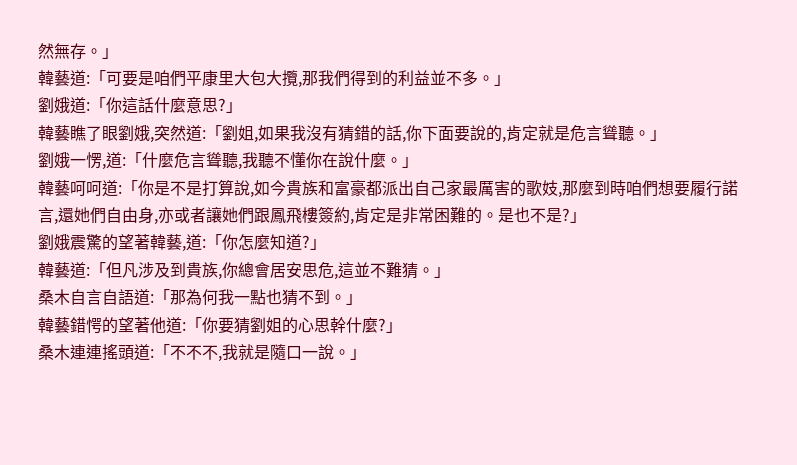然無存。」
韓藝道:「可要是咱們平康里大包大攬,那我們得到的利益並不多。」
劉娥道:「你這話什麼意思?」
韓藝瞧了眼劉娥,突然道:「劉姐,如果我沒有猜錯的話,你下面要說的,肯定就是危言聳聽。」
劉娥一愣,道:「什麼危言聳聽,我聽不懂你在說什麼。」
韓藝呵呵道:「你是不是打算說,如今貴族和富豪都派出自己家最厲害的歌妓,那麼到時咱們想要履行諾言,還她們自由身,亦或者讓她們跟鳳飛樓簽約,肯定是非常困難的。是也不是?」
劉娥震驚的望著韓藝,道:「你怎麼知道?」
韓藝道:「但凡涉及到貴族,你總會居安思危,這並不難猜。」
桑木自言自語道:「那為何我一點也猜不到。」
韓藝錯愕的望著他道:「你要猜劉姐的心思幹什麼?」
桑木連連搖頭道:「不不不,我就是隨口一說。」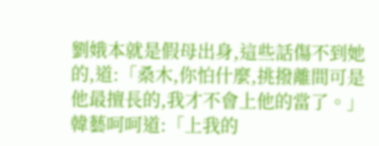劉娥本就是假母出身,這些話傷不到她的,道:「桑木,你怕什麼,挑撥離間可是他最擅長的,我才不會上他的當了。」
韓藝呵呵道:「上我的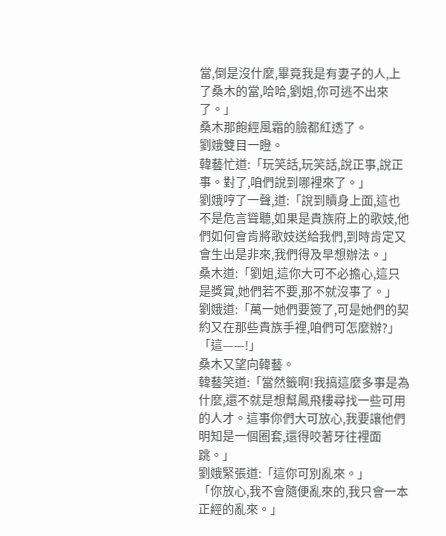當,倒是沒什麼,畢竟我是有妻子的人,上了桑木的當,哈哈,劉姐,你可逃不出來了。」
桑木那飽經風霜的臉都紅透了。
劉娥雙目一瞪。
韓藝忙道:「玩笑話,玩笑話,說正事,說正事。對了,咱們說到哪裡來了。」
劉娥哼了一聲,道:「說到贖身上面,這也不是危言聳聽,如果是貴族府上的歌妓,他們如何會肯將歌妓送給我們,到時肯定又會生出是非來,我們得及早想辦法。」
桑木道:「劉姐,這你大可不必擔心,這只是獎賞,她們若不要,那不就沒事了。」
劉娥道:「萬一她們要簽了,可是她們的契約又在那些貴族手裡,咱們可怎麼辦?」
「這——!」
桑木又望向韓藝。
韓藝笑道:「當然籤啊!我搞這麼多事是為什麼,還不就是想幫鳳飛樓尋找一些可用的人才。這事你們大可放心,我要讓他們明知是一個圈套,還得咬著牙往裡面跳。」
劉娥緊張道:「這你可別亂來。」
「你放心,我不會隨便亂來的,我只會一本正經的亂來。」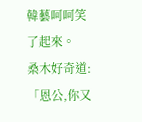韓藝呵呵笑了起來。
桑木好奇道:「恩公,你又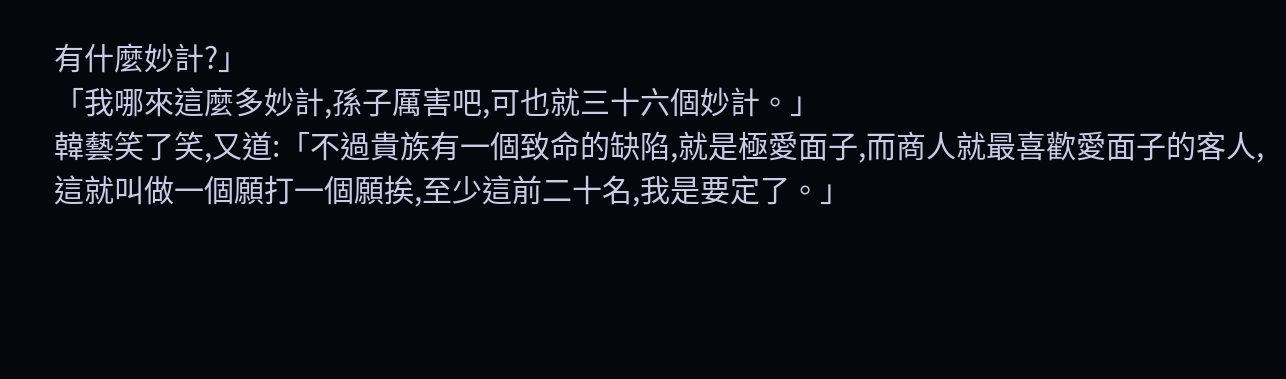有什麼妙計?」
「我哪來這麼多妙計,孫子厲害吧,可也就三十六個妙計。」
韓藝笑了笑,又道:「不過貴族有一個致命的缺陷,就是極愛面子,而商人就最喜歡愛面子的客人,這就叫做一個願打一個願挨,至少這前二十名,我是要定了。」